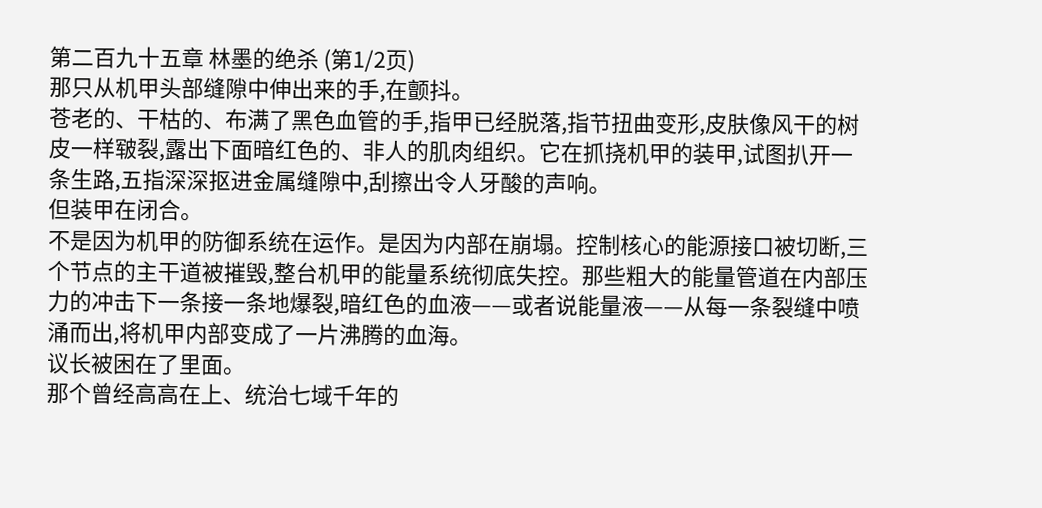第二百九十五章 林墨的绝杀 (第1/2页)
那只从机甲头部缝隙中伸出来的手,在颤抖。
苍老的、干枯的、布满了黑色血管的手,指甲已经脱落,指节扭曲变形,皮肤像风干的树皮一样皲裂,露出下面暗红色的、非人的肌肉组织。它在抓挠机甲的装甲,试图扒开一条生路,五指深深抠进金属缝隙中,刮擦出令人牙酸的声响。
但装甲在闭合。
不是因为机甲的防御系统在运作。是因为内部在崩塌。控制核心的能源接口被切断,三个节点的主干道被摧毁,整台机甲的能量系统彻底失控。那些粗大的能量管道在内部压力的冲击下一条接一条地爆裂,暗红色的血液——或者说能量液——从每一条裂缝中喷涌而出,将机甲内部变成了一片沸腾的血海。
议长被困在了里面。
那个曾经高高在上、统治七域千年的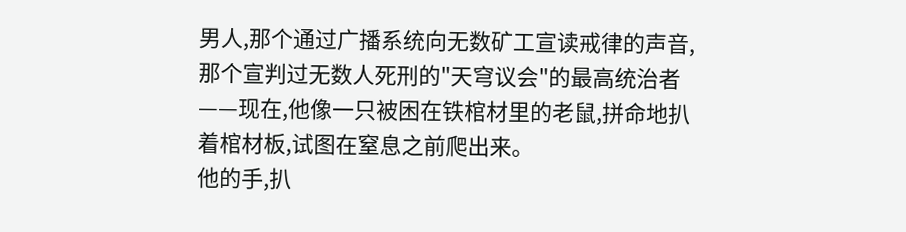男人,那个通过广播系统向无数矿工宣读戒律的声音,那个宣判过无数人死刑的"天穹议会"的最高统治者——现在,他像一只被困在铁棺材里的老鼠,拼命地扒着棺材板,试图在窒息之前爬出来。
他的手,扒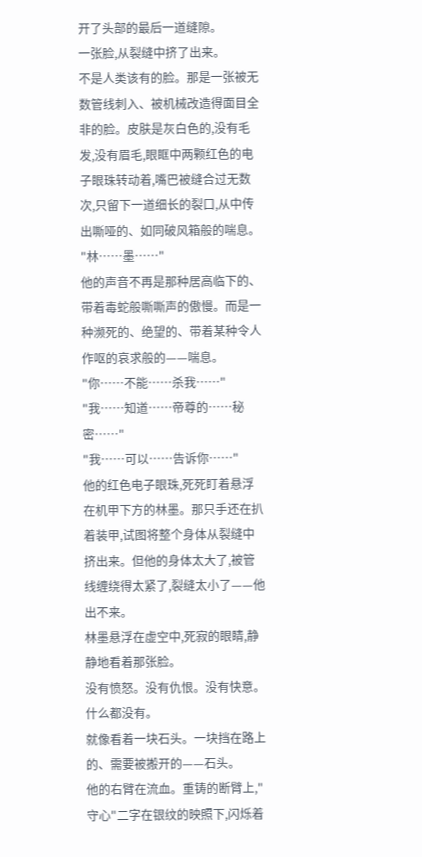开了头部的最后一道缝隙。
一张脸,从裂缝中挤了出来。
不是人类该有的脸。那是一张被无数管线刺入、被机械改造得面目全非的脸。皮肤是灰白色的,没有毛发,没有眉毛,眼眶中两颗红色的电子眼珠转动着,嘴巴被缝合过无数次,只留下一道细长的裂口,从中传出嘶哑的、如同破风箱般的喘息。
"林……墨……"
他的声音不再是那种居高临下的、带着毒蛇般嘶嘶声的傲慢。而是一种濒死的、绝望的、带着某种令人作呕的哀求般的——喘息。
"你……不能……杀我……"
"我……知道……帝尊的……秘密……"
"我……可以……告诉你……"
他的红色电子眼珠,死死盯着悬浮在机甲下方的林墨。那只手还在扒着装甲,试图将整个身体从裂缝中挤出来。但他的身体太大了,被管线缠绕得太紧了,裂缝太小了——他出不来。
林墨悬浮在虚空中,死寂的眼睛,静静地看着那张脸。
没有愤怒。没有仇恨。没有快意。什么都没有。
就像看着一块石头。一块挡在路上的、需要被搬开的——石头。
他的右臂在流血。重铸的断臂上,"守心"二字在银纹的映照下,闪烁着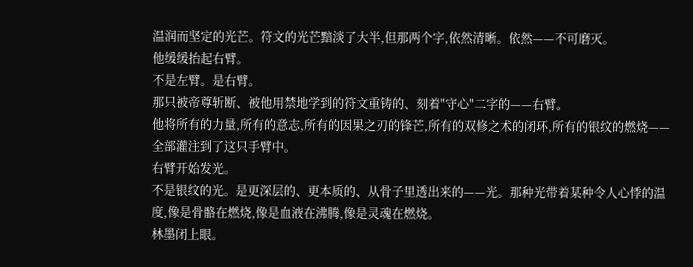温润而坚定的光芒。符文的光芒黯淡了大半,但那两个字,依然清晰。依然——不可磨灭。
他缓缓抬起右臂。
不是左臂。是右臂。
那只被帝尊斩断、被他用禁地学到的符文重铸的、刻着"守心"二字的——右臂。
他将所有的力量,所有的意志,所有的因果之刃的锋芒,所有的双修之术的闭环,所有的银纹的燃烧——全部灌注到了这只手臂中。
右臂开始发光。
不是银纹的光。是更深层的、更本质的、从骨子里透出来的——光。那种光带着某种令人心悸的温度,像是骨骼在燃烧,像是血液在沸腾,像是灵魂在燃烧。
林墨闭上眼。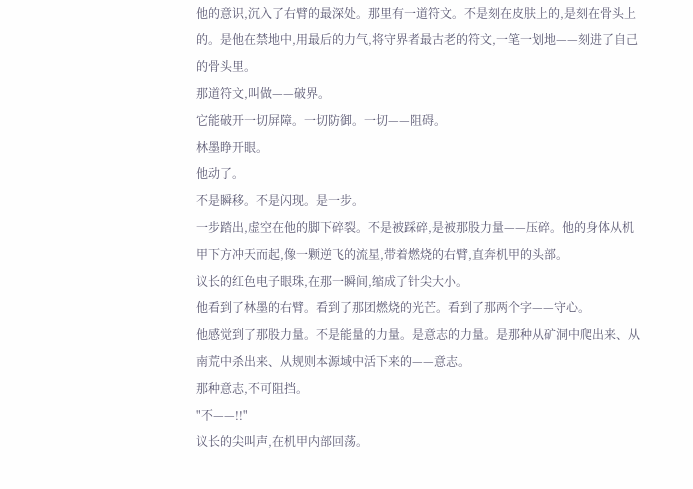他的意识,沉入了右臂的最深处。那里有一道符文。不是刻在皮肤上的,是刻在骨头上的。是他在禁地中,用最后的力气,将守界者最古老的符文,一笔一划地——刻进了自己的骨头里。
那道符文,叫做——破界。
它能破开一切屏障。一切防御。一切——阻碍。
林墨睁开眼。
他动了。
不是瞬移。不是闪现。是一步。
一步踏出,虚空在他的脚下碎裂。不是被踩碎,是被那股力量——压碎。他的身体从机甲下方冲天而起,像一颗逆飞的流星,带着燃烧的右臂,直奔机甲的头部。
议长的红色电子眼珠,在那一瞬间,缩成了针尖大小。
他看到了林墨的右臂。看到了那团燃烧的光芒。看到了那两个字——守心。
他感觉到了那股力量。不是能量的力量。是意志的力量。是那种从矿洞中爬出来、从南荒中杀出来、从规则本源域中活下来的——意志。
那种意志,不可阻挡。
"不——!!"
议长的尖叫声,在机甲内部回荡。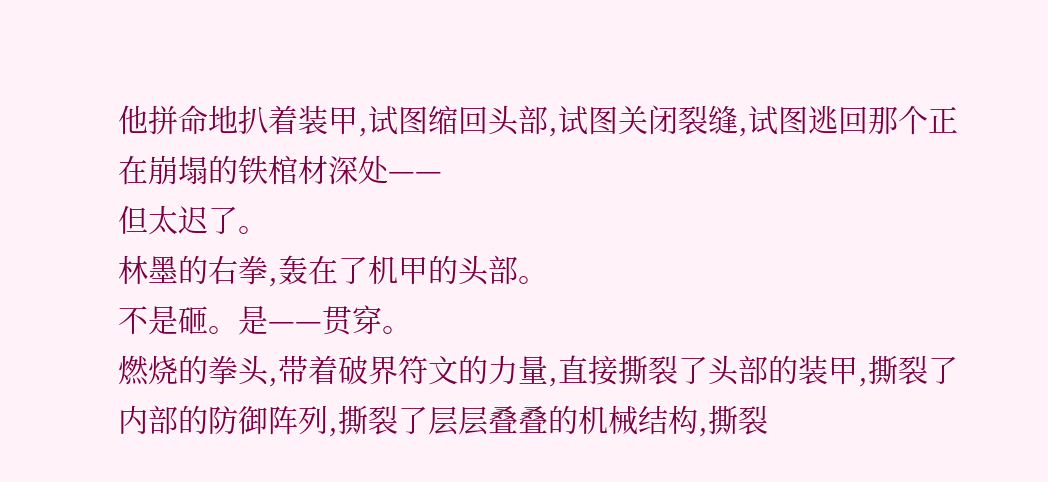他拼命地扒着装甲,试图缩回头部,试图关闭裂缝,试图逃回那个正在崩塌的铁棺材深处——
但太迟了。
林墨的右拳,轰在了机甲的头部。
不是砸。是——贯穿。
燃烧的拳头,带着破界符文的力量,直接撕裂了头部的装甲,撕裂了内部的防御阵列,撕裂了层层叠叠的机械结构,撕裂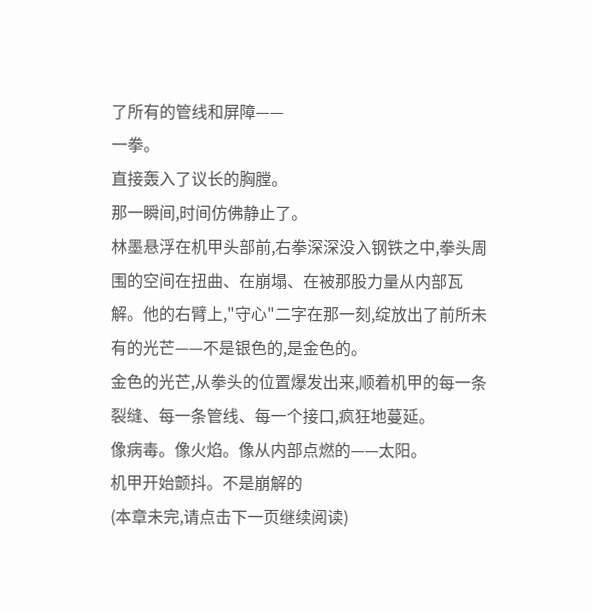了所有的管线和屏障——
一拳。
直接轰入了议长的胸膛。
那一瞬间,时间仿佛静止了。
林墨悬浮在机甲头部前,右拳深深没入钢铁之中,拳头周围的空间在扭曲、在崩塌、在被那股力量从内部瓦解。他的右臂上,"守心"二字在那一刻,绽放出了前所未有的光芒——不是银色的,是金色的。
金色的光芒,从拳头的位置爆发出来,顺着机甲的每一条裂缝、每一条管线、每一个接口,疯狂地蔓延。
像病毒。像火焰。像从内部点燃的——太阳。
机甲开始颤抖。不是崩解的
(本章未完,请点击下一页继续阅读)